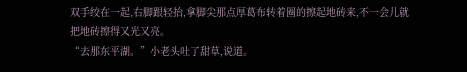双手绞在一起,右脚跟轻抬,拿脚尖那点厚葛布转着圈的擦起地砖来,不一会儿就把地砖擦得又光又亮。
“去那东平湖。”小老头吐了甜草,说道。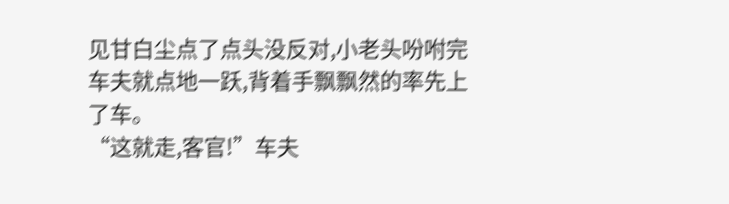见甘白尘点了点头没反对,小老头吩咐完车夫就点地一跃,背着手飘飘然的率先上了车。
“这就走,客官!”车夫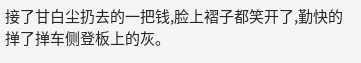接了甘白尘扔去的一把钱,脸上褶子都笑开了,勤快的掸了掸车侧登板上的灰。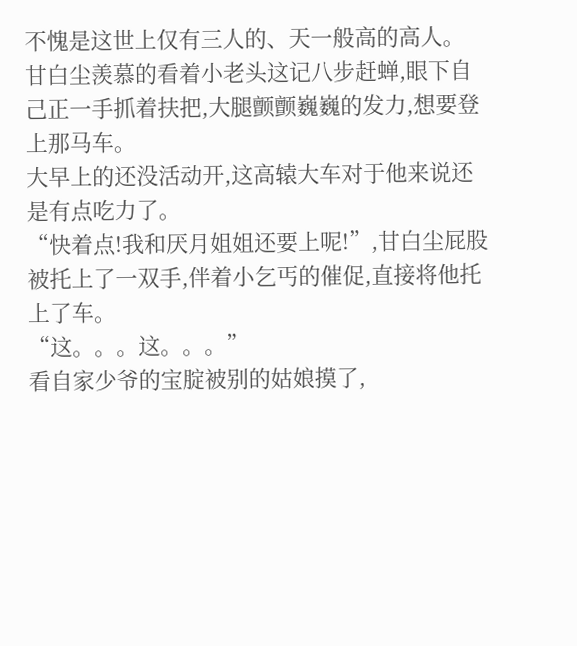不愧是这世上仅有三人的、天一般高的高人。
甘白尘羡慕的看着小老头这记八步赶蝉,眼下自己正一手抓着扶把,大腿颤颤巍巍的发力,想要登上那马车。
大早上的还没活动开,这高辕大车对于他来说还是有点吃力了。
“快着点!我和厌月姐姐还要上呢!”,甘白尘屁股被托上了一双手,伴着小乞丐的催促,直接将他托上了车。
“这。。。这。。。”
看自家少爷的宝腚被别的姑娘摸了,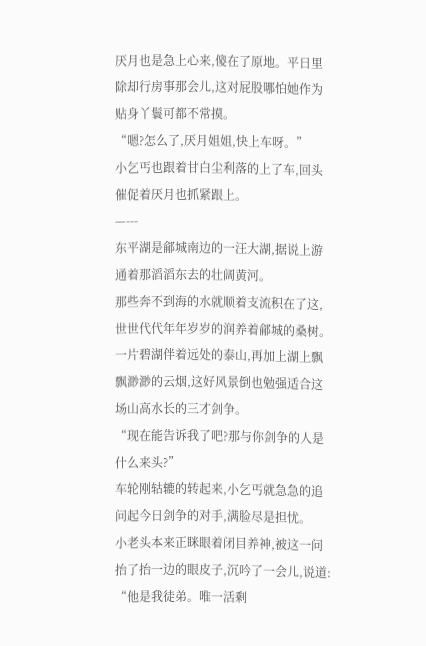厌月也是急上心来,傻在了原地。平日里除却行房事那会儿,这对屁股哪怕她作为贴身丫鬟可都不常摸。
“嗯?怎么了,厌月姐姐,快上车呀。”
小乞丐也跟着甘白尘利落的上了车,回头催促着厌月也抓紧跟上。
—---
东平湖是鄃城南边的一汪大湖,据说上游通着那滔滔东去的壮阔黄河。
那些奔不到海的水就顺着支流积在了这,世世代代年年岁岁的润养着鄃城的桑树。
一片碧湖伴着远处的泰山,再加上湖上飘飘渺渺的云烟,这好风景倒也勉强适合这场山高水长的三才剑争。
“现在能告诉我了吧?那与你剑争的人是什么来头?”
车轮刚轱辘的转起来,小乞丐就急急的追问起今日剑争的对手,满脸尽是担忧。
小老头本来正眯眼着闭目养神,被这一问抬了抬一边的眼皮子,沉吟了一会儿,说道:
“他是我徒弟。唯一活剩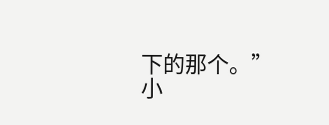下的那个。”
小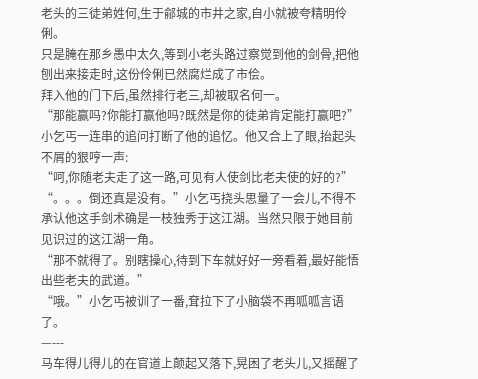老头的三徒弟姓何,生于鄃城的市井之家,自小就被夸精明伶俐。
只是腌在那乡愚中太久,等到小老头路过察觉到他的剑骨,把他刨出来接走时,这份伶俐已然腐烂成了市侩。
拜入他的门下后,虽然排行老三,却被取名何一。
“那能赢吗?你能打赢他吗?既然是你的徒弟肯定能打赢吧?”
小乞丐一连串的追问打断了他的追忆。他又合上了眼,抬起头不屑的狠哼一声:
“呵,你随老夫走了这一路,可见有人使剑比老夫使的好的?”
“。。。倒还真是没有。”小乞丐挠头思量了一会儿,不得不承认他这手剑术确是一枝独秀于这江湖。当然只限于她目前见识过的这江湖一角。
“那不就得了。别瞎操心,待到下车就好好一旁看着,最好能悟出些老夫的武道。”
“哦。”小乞丐被训了一番,耷拉下了小脑袋不再呱呱言语了。
—---
马车得儿得儿的在官道上颠起又落下,晃困了老头儿,又摇醒了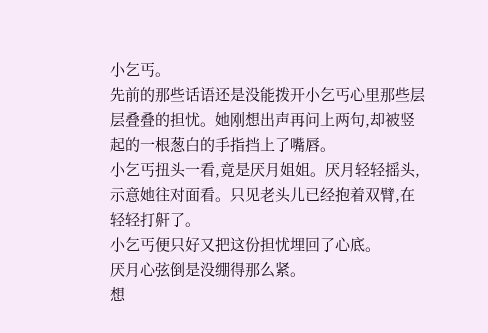小乞丐。
先前的那些话语还是没能拨开小乞丐心里那些层层叠叠的担忧。她刚想出声再问上两句,却被竖起的一根葱白的手指挡上了嘴唇。
小乞丐扭头一看,竟是厌月姐姐。厌月轻轻摇头,示意她往对面看。只见老头儿已经抱着双臂,在轻轻打鼾了。
小乞丐便只好又把这份担忧埋回了心底。
厌月心弦倒是没绷得那么紧。
想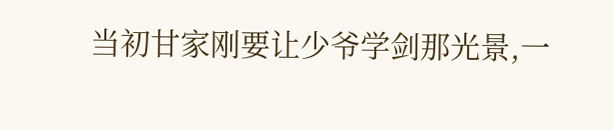当初甘家刚要让少爷学剑那光景,一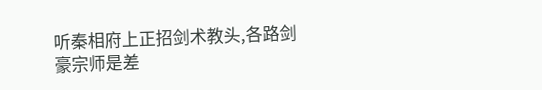听秦相府上正招剑术教头,各路剑豪宗师是差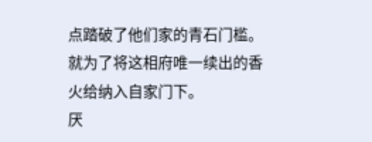点踏破了他们家的青石门槛。
就为了将这相府唯一续出的香火给纳入自家门下。
厌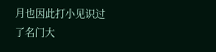月也因此打小见识过了名门大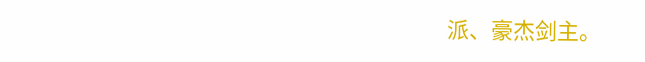派、豪杰剑主。